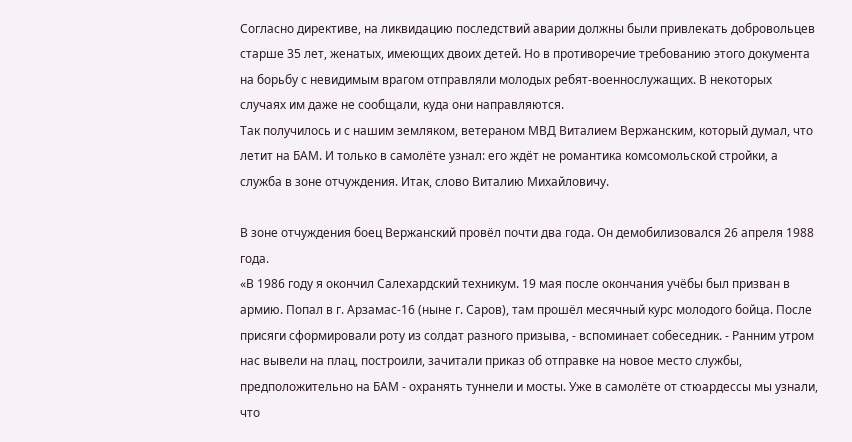Согласно директиве, на ликвидацию последствий аварии должны были привлекать добровольцев старше 35 лет, женатых, имеющих двоих детей. Но в противоречие требованию этого документа на борьбу с невидимым врагом отправляли молодых ребят-военнослужащих. В некоторых случаях им даже не сообщали, куда они направляются.
Так получилось и с нашим земляком, ветераном МВД Виталием Вержанским, который думал, что летит на БАМ. И только в самолёте узнал: его ждёт не романтика комсомольской стройки, а служба в зоне отчуждения. Итак, слово Виталию Михайловичу.

В зоне отчуждения боец Вержанский провёл почти два года. Он демобилизовался 26 апреля 1988 года.
«В 1986 году я окончил Салехардский техникум. 19 мая после окончания учёбы был призван в армию. Попал в г. Арзамас-16 (ныне г. Саров), там прошёл месячный курс молодого бойца. После присяги сформировали роту из солдат разного призыва, - вспоминает собеседник. - Ранним утром нас вывели на плац, построили, зачитали приказ об отправке на новое место службы, предположительно на БАМ - охранять туннели и мосты. Уже в самолёте от стюардессы мы узнали, что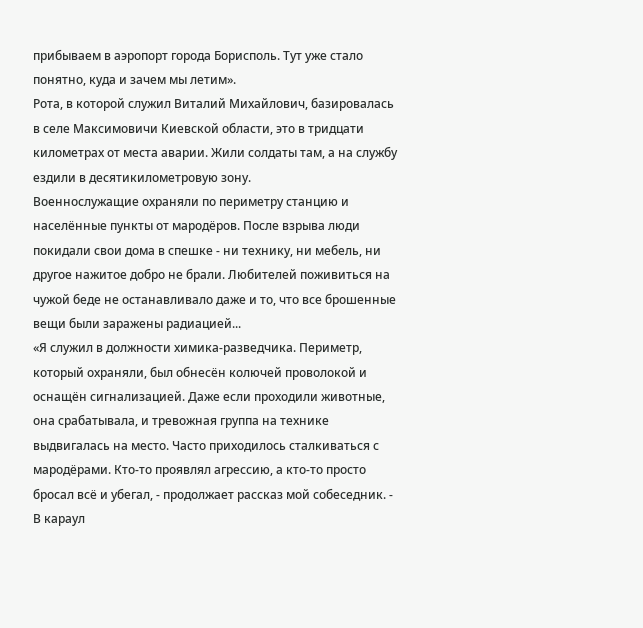прибываем в аэропорт города Борисполь. Тут уже стало понятно, куда и зачем мы летим».
Рота, в которой служил Виталий Михайлович, базировалась в селе Максимовичи Киевской области, это в тридцати километрах от места аварии. Жили солдаты там, а на службу ездили в десятикилометровую зону.
Военнослужащие охраняли по периметру станцию и населённые пункты от мародёров. После взрыва люди покидали свои дома в спешке - ни технику, ни мебель, ни другое нажитое добро не брали. Любителей поживиться на чужой беде не останавливало даже и то, что все брошенные вещи были заражены радиацией...
«Я служил в должности химика-разведчика. Периметр, который охраняли, был обнесён колючей проволокой и оснащён сигнализацией. Даже если проходили животные, она срабатывала, и тревожная группа на технике выдвигалась на место. Часто приходилось сталкиваться с мародёрами. Кто-то проявлял агрессию, а кто-то просто бросал всё и убегал, - продолжает рассказ мой собеседник. - В караул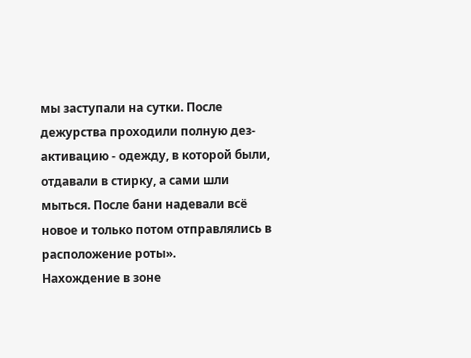мы заступали на сутки. После дежурства проходили полную дез-активацию - одежду, в которой были, отдавали в стирку, а сами шли мыться. После бани надевали всё новое и только потом отправлялись в расположение роты».
Нахождение в зоне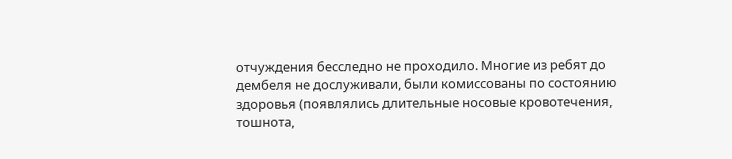отчуждения бесследно не проходило. Многие из ребят до дембеля не дослуживали, были комиссованы по состоянию здоровья (появлялись длительные носовые кровотечения, тошнота,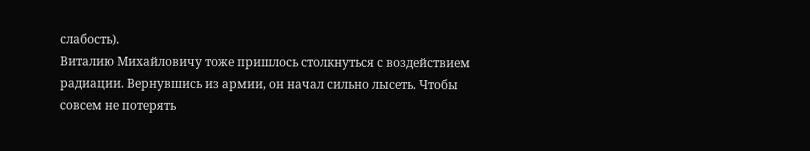слабость).
Виталию Михайловичу тоже пришлось столкнуться с воздействием радиации. Вернувшись из армии, он начал сильно лысеть. Чтобы совсем не потерять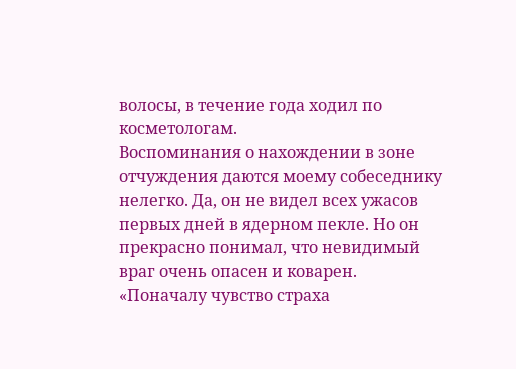волосы, в течение года ходил по косметологам.
Воспоминания о нахождении в зоне отчуждения даются моему собеседнику нелегко. Да, он не видел всех ужасов первых дней в ядерном пекле. Но он прекрасно понимал, что невидимый враг очень опасен и коварен. «Поначалу чувство страха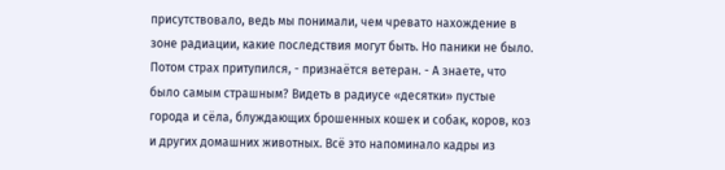присутствовало, ведь мы понимали, чем чревато нахождение в зоне радиации, какие последствия могут быть. Но паники не было. Потом страх притупился, - признаётся ветеран. - А знаете, что было самым страшным? Видеть в радиусе «десятки» пустые города и сёла, блуждающих брошенных кошек и собак, коров, коз и других домашних животных. Всё это напоминало кадры из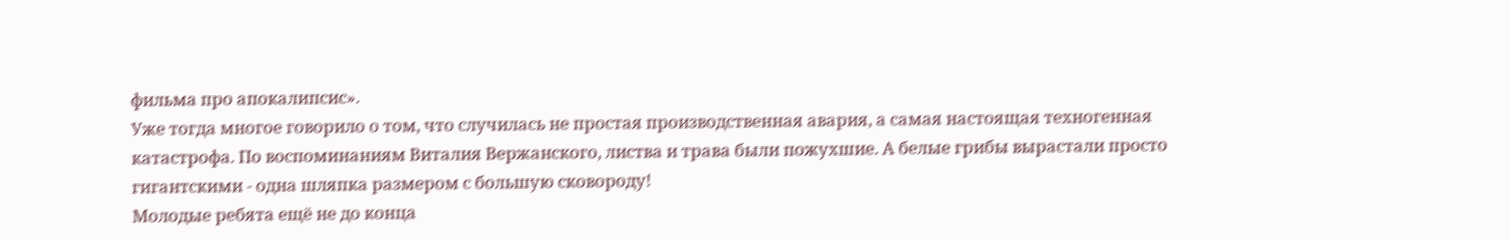фильма про апокалипсис».
Уже тогда многое говорило о том, что случилась не простая производственная авария, а самая настоящая техногенная катастрофа. По воспоминаниям Виталия Вержанского, листва и трава были пожухшие. А белые грибы вырастали просто гигантскими - одна шляпка размером с большую сковороду!
Молодые ребята ещё не до конца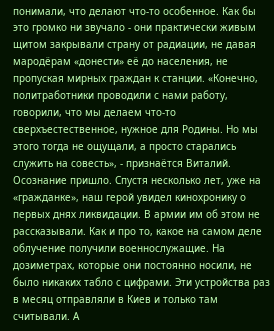понимали, что делают что-то особенное. Как бы это громко ни звучало - они практически живым щитом закрывали страну от радиации, не давая мародёрам «донести» её до населения, не пропуская мирных граждан к станции. «Конечно, политработники проводили с нами работу, говорили, что мы делаем что-то сверхъестественное, нужное для Родины. Но мы этого тогда не ощущали, а просто старались служить на совесть», - признаётся Виталий.
Осознание пришло. Спустя несколько лет, уже на «гражданке», наш герой увидел кинохронику о первых днях ликвидации. В армии им об этом не рассказывали. Как и про то, какое на самом деле облучение получили военнослужащие. На дозиметрах, которые они постоянно носили, не было никаких табло с цифрами. Эти устройства раз в месяц отправляли в Киев и только там считывали. А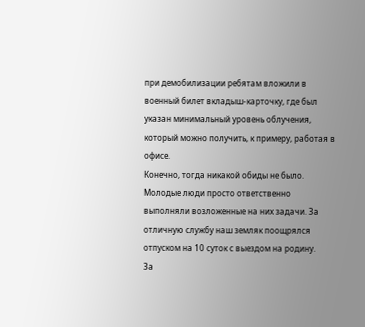при демобилизации ребятам вложили в военный билет вкладыш-карточку, где был указан минимальный уровень облучения, который можно получить, к примеру, работая в офисе.
Конечно, тогда никакой обиды не было. Молодые люди просто ответственно выполняли возложенные на них задачи. За отличную службу наш земляк поощрялся отпуском на 10 суток с выездом на родину.
За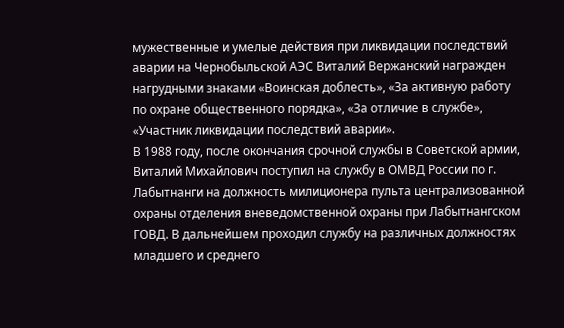мужественные и умелые действия при ликвидации последствий аварии на Чернобыльской АЭС Виталий Вержанский награжден нагрудными знаками «Воинская доблесть», «За активную работу по охране общественного порядка», «За отличие в службе», «Участник ликвидации последствий аварии».
В 1988 году, после окончания срочной службы в Советской армии, Виталий Михайлович поступил на службу в ОМВД России по г. Лабытнанги на должность милиционера пульта централизованной охраны отделения вневедомственной охраны при Лабытнангском ГОВД. В дальнейшем проходил службу на различных должностях младшего и среднего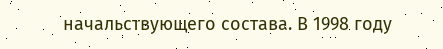начальствующего состава. В 1998 году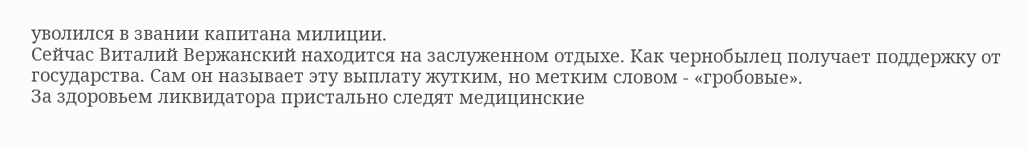уволился в звании капитана милиции.
Сейчас Виталий Вержанский находится на заслуженном отдыхе. Как чернобылец получает поддержку от государства. Сам он называет эту выплату жутким, но метким словом - «гробовые».
За здоровьем ликвидатора пристально следят медицинские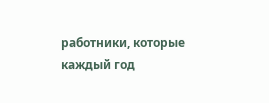работники, которые каждый год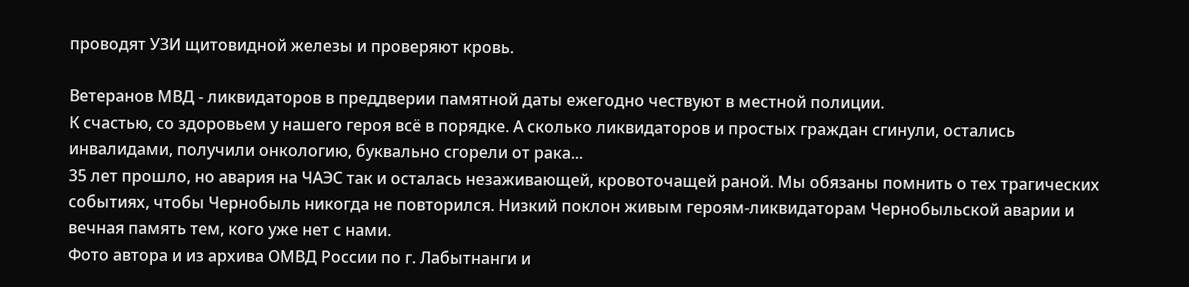проводят УЗИ щитовидной железы и проверяют кровь.

Ветеранов МВД - ликвидаторов в преддверии памятной даты ежегодно чествуют в местной полиции.
К счастью, со здоровьем у нашего героя всё в порядке. А сколько ликвидаторов и простых граждан сгинули, остались инвалидами, получили онкологию, буквально сгорели от рака...
35 лет прошло, но авария на ЧАЭС так и осталась незаживающей, кровоточащей раной. Мы обязаны помнить о тех трагических событиях, чтобы Чернобыль никогда не повторился. Низкий поклон живым героям-ликвидаторам Чернобыльской аварии и вечная память тем, кого уже нет с нами.
Фото автора и из архива ОМВД России по г. Лабытнанги и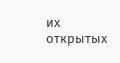их открытых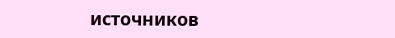источников